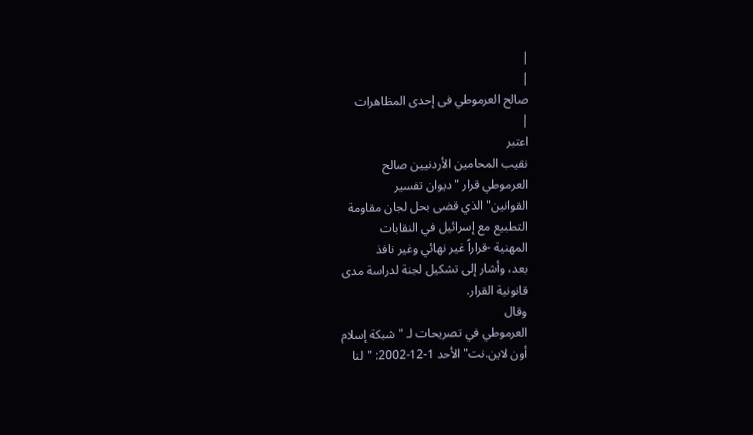|
|
صالح العرموطي فى إحدى المظاهرات
|
اعتبر
نقيب المحامين الأردنيين صالح
العرموطي قرار "ديوان تفسير
القوانين" الذي قضى بحل لجان مقاومة
التطبيع مع إسرائيل في النقابات
المهنية -قراراً غير نهائي وغير نافذ
بعد، وأشار إلى تشكيل لجنة لدراسة مدى
قانونية القرار.
وقال
العرموطي في تصريحات لـ "شبكة إسلام
أون لاين.نت" الأحد 1-12-2002: "لنا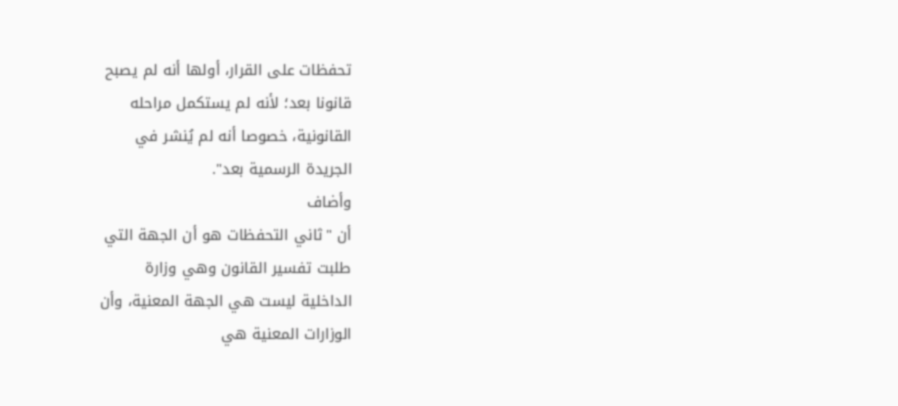تحفظات على القرار، أولها أنه لم يصبح
قانونا بعد؛ لأنه لم يستكمل مراحله
القانونية، خصوصا أنه لم يُنشر في
الجريدة الرسمية بعد".
وأضاف
أن "ثاني التحفظات هو أن الجهة التي
طلبت تفسير القانون وهي وزارة
الداخلية ليست هي الجهة المعنية، وأن
الوزارات المعنية هي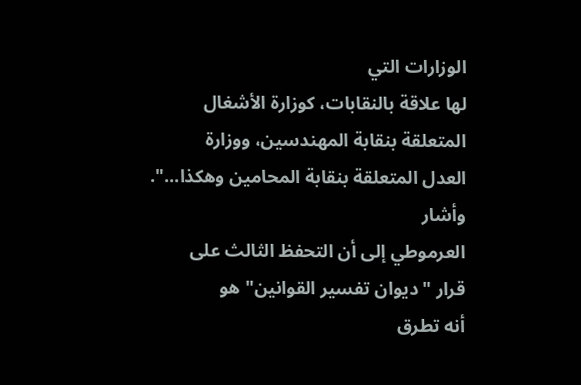الوزارات التي
لها علاقة بالنقابات، كوزارة الأشغال
المتعلقة بنقابة المهندسين، ووزارة
العدل المتعلقة بنقابة المحامين وهكذا...".
وأشار
العرموطي إلى أن التحفظ الثالث على
قرار "ديوان تفسير القوانين" هو
أنه تطرق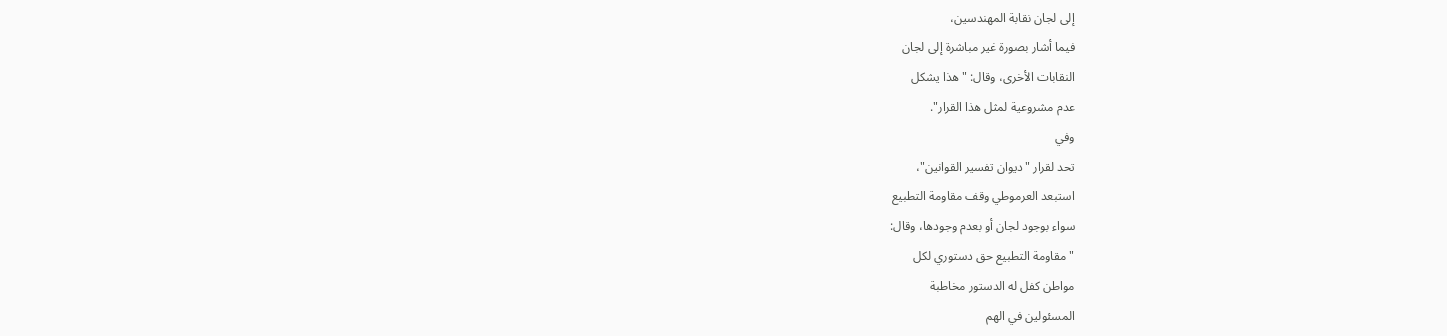إلى لجان نقابة المهندسين،
فيما أشار بصورة غير مباشرة إلى لجان
النقابات الأخرى، وقال: "هذا يشكل
عدم مشروعية لمثل هذا القرار".
وفي
تحد لقرار "ديوان تفسير القوانين"،
استبعد العرموطي وقف مقاومة التطبيع
سواء بوجود لجان أو بعدم وجودها، وقال:
"مقاومة التطبيع حق دستوري لكل
مواطن كفل له الدستور مخاطبة
المسئولين في الهم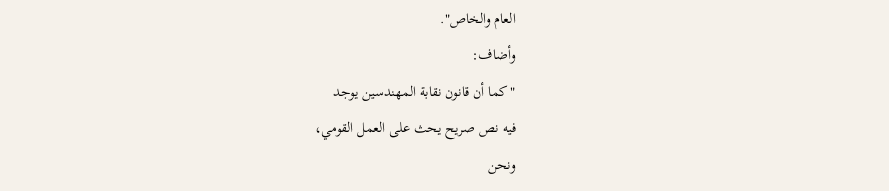العام والخاص".
وأضاف:
"كما أن قانون نقابة المهندسين يوجد
فيه نص صريح يحث على العمل القومي،
ونحن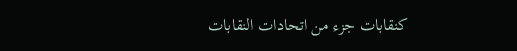كنقابات جزء من اتحادات النقابات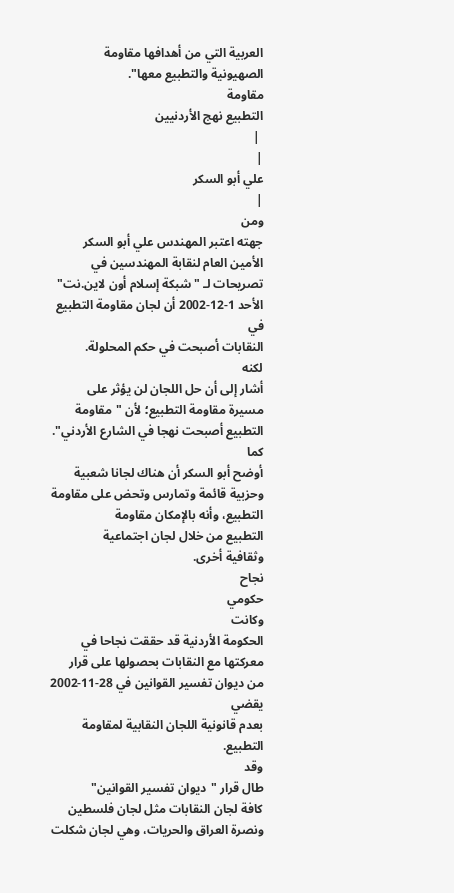العربية التي من أهدافها مقاومة
الصهيونية والتطبيع معها".
مقاومة
التطبيع نهج الأردنيين
 |
|
علي أبو السكر
|
ومن
جهته اعتبر المهندس علي أبو السكر
الأمين العام لنقابة المهندسين في
تصريحات لـ "شبكة إسلام أون لاين.نت"
الأحد 1-12-2002 أن لجان مقاومة التطبيع في
النقابات أصبحت في حكم المحلولة.
لكنه
أشار إلى أن حل اللجان لن يؤثر على
مسيرة مقاومة التطبيع؛ لأن "مقاومة
التطبيع أصبحت نهجا في الشارع الأردني".
كما
أوضح أبو السكر أن هناك لجانا شعبية
وحزبية قائمة وتمارس وتحض على مقاومة
التطبيع، وأنه بالإمكان مقاومة
التطبيع من خلال لجان اجتماعية
وثقافية أخرى.
نجاح
حكومي
وكانت
الحكومة الأردنية قد حققت نجاحا في
معركتها مع النقابات بحصولها على قرار
من ديوان تفسير القوانين في 28-11-2002 يقضي
بعدم قانونية اللجان النقابية لمقاومة
التطبيع.
وقد
طال قرار "ديوان تفسير القوانين"
كافة لجان النقابات مثل لجان فلسطين
ونصرة العراق والحريات، وهي لجان شكلت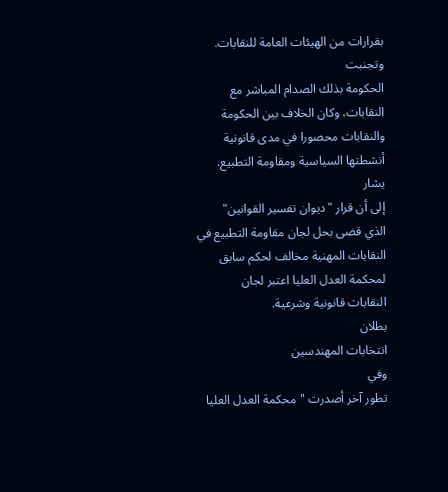بقرارات من الهيئات العامة للنقابات.
وتجنبت
الحكومة بذلك الصدام المباشر مع
النقابات، وكان الخلاف بين الحكومة
والنقابات محصورا في مدى قانونية
أنشطتها السياسية ومقاومة التطبيع.
يشار
إلى أن قرار "ديوان تفسير القوانين"
الذي قضى بحل لجان مقاومة التطبيع في
النقابات المهنية مخالف لحكم سابق
لمحكمة العدل العليا اعتبر لجان
النقابات قانونية وشرعية.
بطلان
انتخابات المهندسين
وفي
تطور آخر أصدرت "محكمة العدل العليا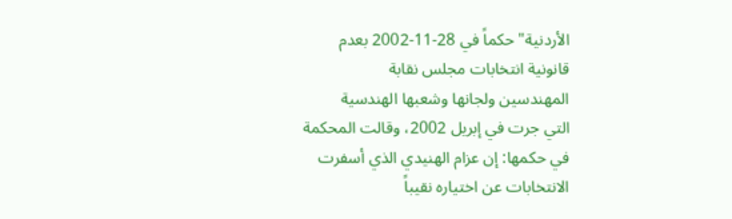الأردنية" حكماً في 28-11-2002 بعدم
قانونية انتخابات مجلس نقابة
المهندسين ولجانها وشعبها الهندسية
التي جرت في إبريل 2002، وقالت المحكمة
في حكمها: إن عزام الهنيدي الذي أسفرت
الانتخابات عن اختياره نقيباً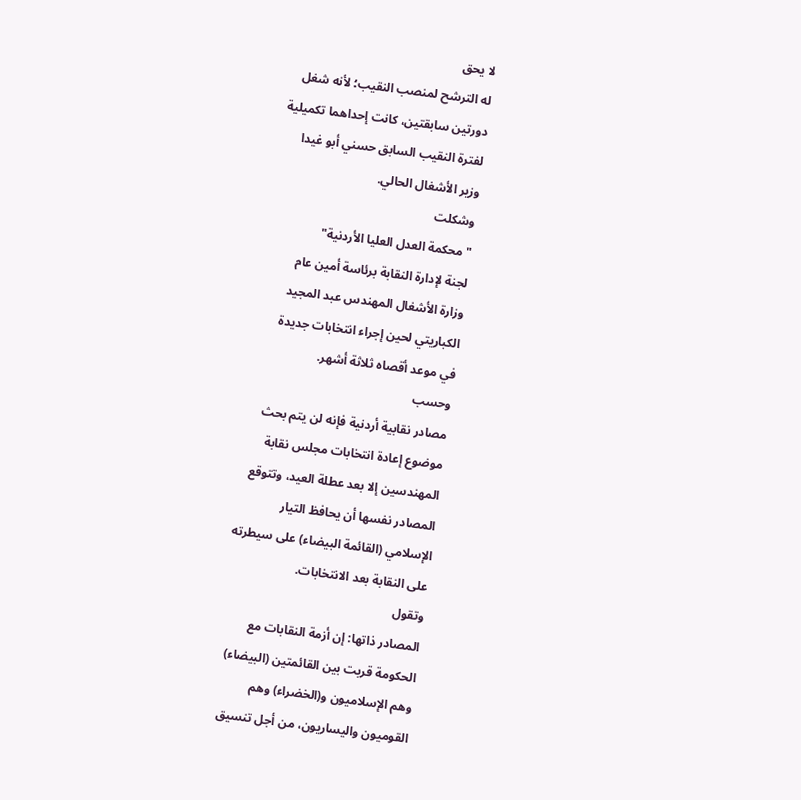لا يحق
له الترشح لمنصب النقيب؛ لأنه شغل
دورتين سابقتين، كانت إحداهما تكميلية
لفترة النقيب السابق حسني أبو غيدا
وزير الأشغال الحالي.
وشكلت
"محكمة العدل العليا الأردنية"
لجنة لإدارة النقابة برئاسة أمين عام
وزارة الأشغال المهندس عبد المجيد
الكباريتي لحين إجراء انتخابات جديدة
في موعد أقصاه ثلاثة أشهر.
وحسب
مصادر نقابية أردنية فإنه لن يتم بحث
موضوع إعادة انتخابات مجلس نقابة
المهندسين إلا بعد عطلة العيد، وتتوقع
المصادر نفسها أن يحافظ التيار
الإسلامي (القائمة البيضاء) على سيطرته
على النقابة بعد الانتخابات.
وتقول
المصادر ذاتها: إن أزمة النقابات مع
الحكومة قربت بين القائمتين (البيضاء)
وهم الإسلاميون و(الخضراء) وهم
القوميون واليساريون، من أجل تنسيق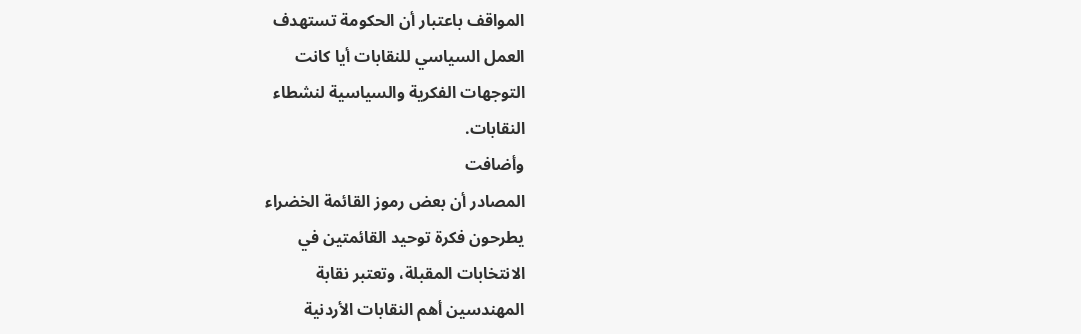المواقف باعتبار أن الحكومة تستهدف
العمل السياسي للنقابات أيا كانت
التوجهات الفكرية والسياسية لنشطاء
النقابات.
وأضافت
المصادر أن بعض رموز القائمة الخضراء
يطرحون فكرة توحيد القائمتين في
الانتخابات المقبلة، وتعتبر نقابة
المهندسين أهم النقابات الأردنية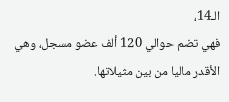الـ14،
فهي تضم حوالي 120 ألف عضو مسجل، وهي
الأقدر ماليا من بين مثيلاتها.